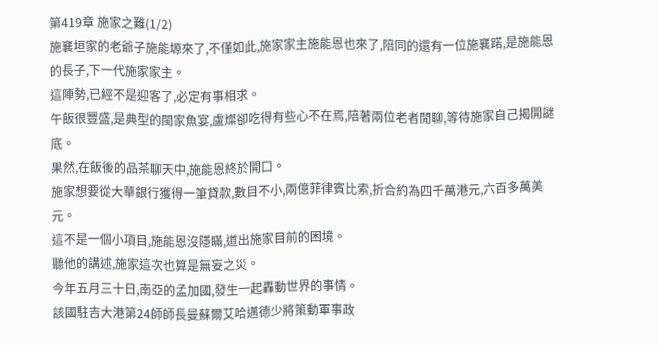第419章 施家之難(1/2)
施襄垣家的老爺子施能塬來了,不僅如此,施家家主施能恩也來了,陪同的還有一位施襄蹃,是施能恩的長子,下一代施家家主。
這陣勢,已經不是迎客了,必定有事相求。
午飯很豐盛,是典型的閩家魚宴,盧燦卻吃得有些心不在焉,陪著兩位老者閒聊,等待施家自己揭開謎底。
果然,在飯後的品茶聊天中,施能恩終於開口。
施家想要從大華銀行獲得一筆貸款,數目不小,兩億菲律賓比索,折合約為四千萬港元,六百多萬美元。
這不是一個小項目,施能恩沒隱瞞,道出施家目前的困境。
聽他的講述,施家這次也算是無妄之災。
今年五月三十日,南亞的孟加國,發生一起轟動世界的事情。
該國駐吉大港第24師師長曼蘇爾艾哈邁德少將策動軍事政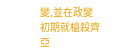變,並在政變初期就槍殺齊亞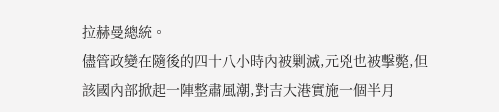拉赫曼總統。
儘管政變在隨後的四十八小時內被剿滅,元兇也被擊斃,但該國內部掀起一陣整肅風潮,對吉大港實施一個半月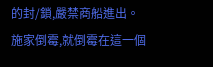的封/鎖,嚴禁商船進出。
施家倒霉,就倒霉在這一個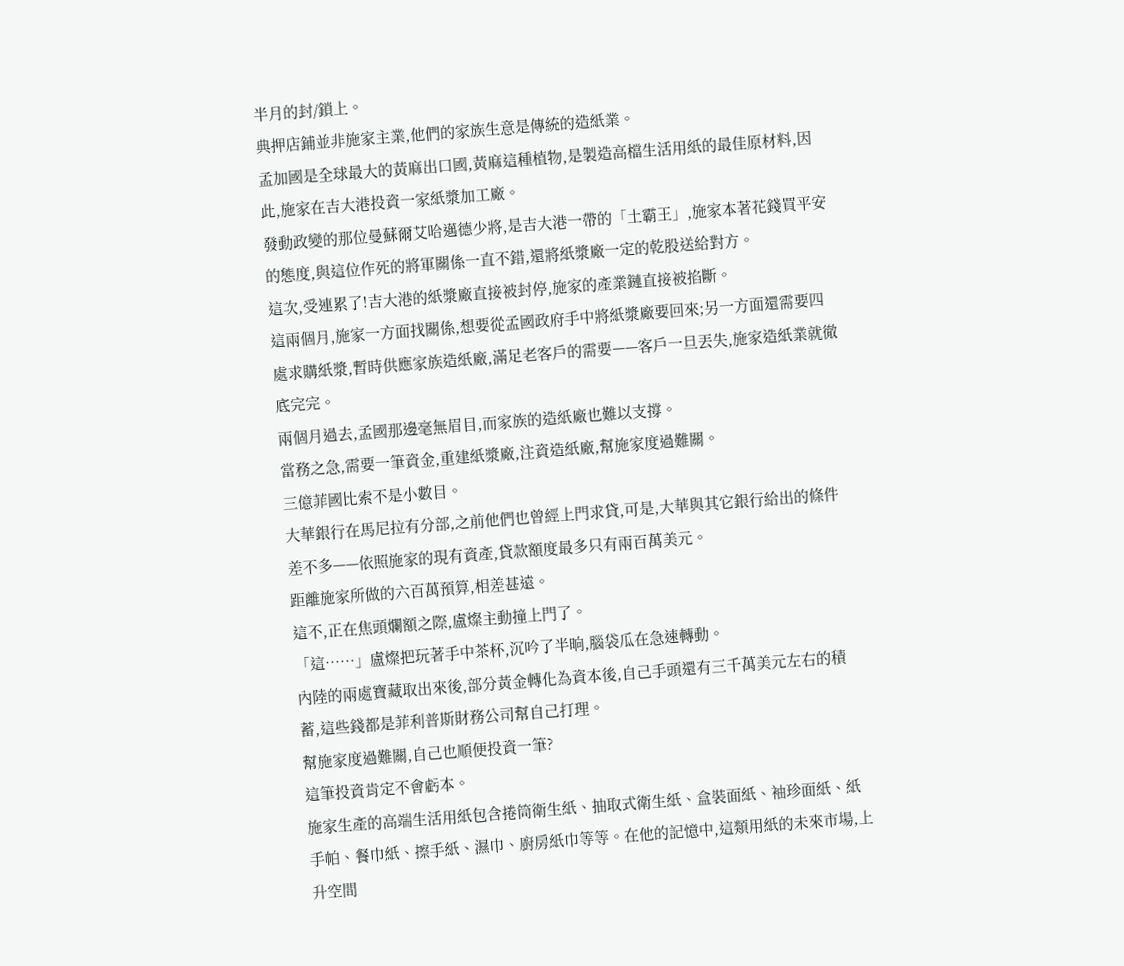半月的封/鎖上。
典押店鋪並非施家主業,他們的家族生意是傳統的造紙業。
孟加國是全球最大的黃麻出口國,黃麻這種植物,是製造高檔生活用紙的最佳原材料,因此,施家在吉大港投資一家紙漿加工廠。
發動政變的那位曼蘇爾艾哈邁德少將,是吉大港一帶的「土霸王」,施家本著花錢買平安的態度,與這位作死的將軍關係一直不錯,還將紙漿廠一定的乾股送給對方。
這次,受連累了!吉大港的紙漿廠直接被封停,施家的產業鏈直接被掐斷。
這兩個月,施家一方面找關係,想要從孟國政府手中將紙漿廠要回來;另一方面還需要四處求購紙漿,暫時供應家族造紙廠,滿足老客戶的需要——客戶一旦丟失,施家造紙業就徹底完完。
兩個月過去,孟國那邊毫無眉目,而家族的造紙廠也難以支撐。
當務之急,需要一筆資金,重建紙漿廠,注資造紙廠,幫施家度過難關。
三億菲國比索不是小數目。
大華銀行在馬尼拉有分部,之前他們也曾經上門求貸,可是,大華與其它銀行給出的條件差不多——依照施家的現有資產,貸款額度最多只有兩百萬美元。
距離施家所做的六百萬預算,相差甚遠。
這不,正在焦頭爛額之際,盧燦主動撞上門了。
「這……」盧燦把玩著手中茶杯,沉吟了半晌,腦袋瓜在急速轉動。
內陸的兩處寶藏取出來後,部分黃金轉化為資本後,自己手頭還有三千萬美元左右的積蓄,這些錢都是菲利普斯財務公司幫自己打理。
幫施家度過難關,自己也順便投資一筆?
這筆投資肯定不會虧本。
施家生產的高端生活用紙包含捲筒衛生紙、抽取式衛生紙、盒裝面紙、袖珍面紙、紙手帕、餐巾紙、擦手紙、濕巾、廚房紙巾等等。在他的記憶中,這類用紙的未來市場,上升空間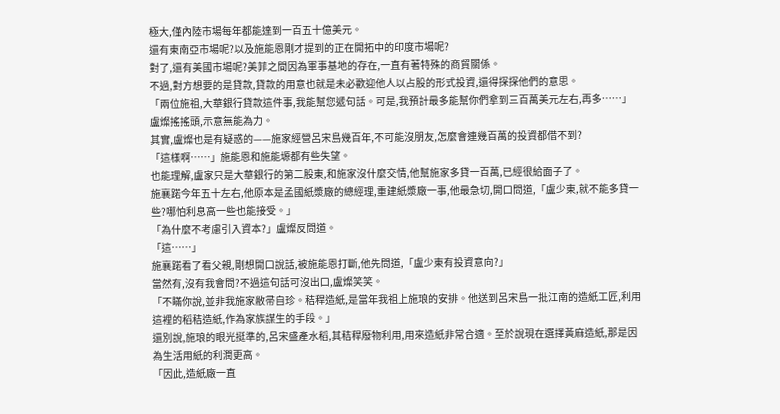極大,僅內陸市場每年都能達到一百五十億美元。
還有東南亞市場呢?以及施能恩剛才提到的正在開拓中的印度市場呢?
對了,還有美國市場呢?美菲之間因為軍事基地的存在,一直有著特殊的商貿關係。
不過,對方想要的是貸款,貸款的用意也就是未必歡迎他人以占股的形式投資,還得探探他們的意思。
「兩位施祖,大華銀行貸款這件事,我能幫您遞句話。可是,我預計最多能幫你們拿到三百萬美元左右,再多……」盧燦搖搖頭,示意無能為力。
其實,盧燦也是有疑惑的——施家經營呂宋島幾百年,不可能沒朋友,怎麼會連幾百萬的投資都借不到?
「這樣啊……」施能恩和施能塬都有些失望。
也能理解,盧家只是大華銀行的第二股東,和施家沒什麼交情,他幫施家多貸一百萬,已經很給面子了。
施襄蹃今年五十左右,他原本是孟國紙漿廠的總經理,重建紙漿廠一事,他最急切,開口問道,「盧少東,就不能多貸一些?哪怕利息高一些也能接受。」
「為什麼不考慮引入資本?」盧燦反問道。
「這……」
施襄蹃看了看父親,剛想開口說話,被施能恩打斷,他先問道,「盧少東有投資意向?」
當然有,沒有我會問?不過這句話可沒出口,盧燦笑笑。
「不瞞你說,並非我施家敝帚自珍。秸稈造紙,是當年我祖上施琅的安排。他送到呂宋島一批江南的造紙工匠,利用這裡的稻秸造紙,作為家族謀生的手段。」
還別說,施琅的眼光挺準的,呂宋盛產水稻,其秸稈廢物利用,用來造紙非常合適。至於說現在選擇黃麻造紙,那是因為生活用紙的利潤更高。
「因此,造紙廠一直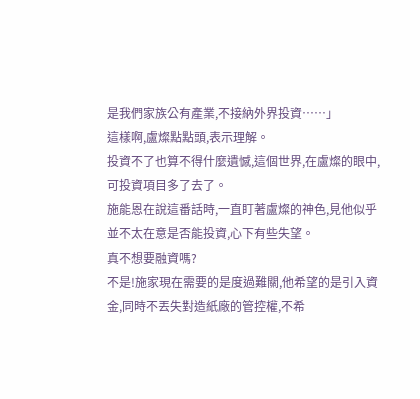是我們家族公有產業,不接納外界投資……」
這樣啊,盧燦點點頭,表示理解。
投資不了也算不得什麼遺憾,這個世界,在盧燦的眼中,可投資項目多了去了。
施能恩在說這番話時,一直盯著盧燦的神色,見他似乎並不太在意是否能投資,心下有些失望。
真不想要融資嗎?
不是!施家現在需要的是度過難關,他希望的是引入資金,同時不丟失對造紙廠的管控權,不希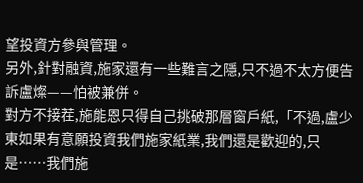望投資方參與管理。
另外,針對融資,施家還有一些難言之隱,只不過不太方便告訴盧燦——怕被兼併。
對方不接茬,施能恩只得自己挑破那層窗戶紙,「不過,盧少東如果有意願投資我們施家紙業,我們還是歡迎的,只是……我們施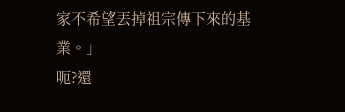家不希望丟掉祖宗傳下來的基業。」
呃?還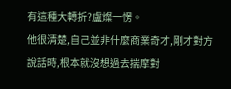有這種大轉折?盧燦一愣。
他很清楚,自己並非什麼商業奇才,剛才對方說話時,根本就沒想過去揣摩對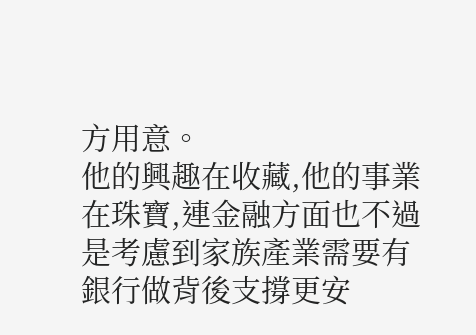方用意。
他的興趣在收藏,他的事業在珠寶,連金融方面也不過是考慮到家族產業需要有銀行做背後支撐更安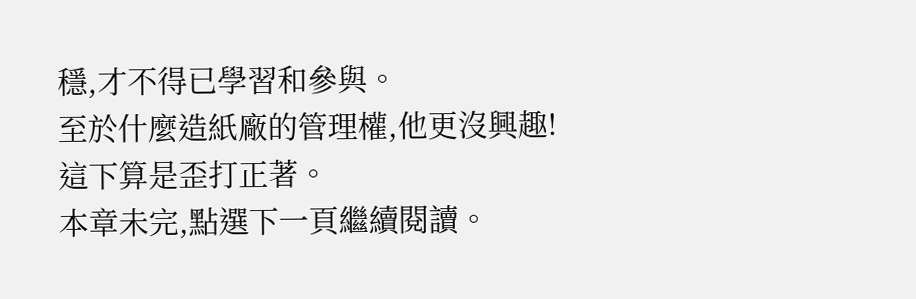穩,才不得已學習和參與。
至於什麼造紙廠的管理權,他更沒興趣!
這下算是歪打正著。
本章未完,點選下一頁繼續閱讀。